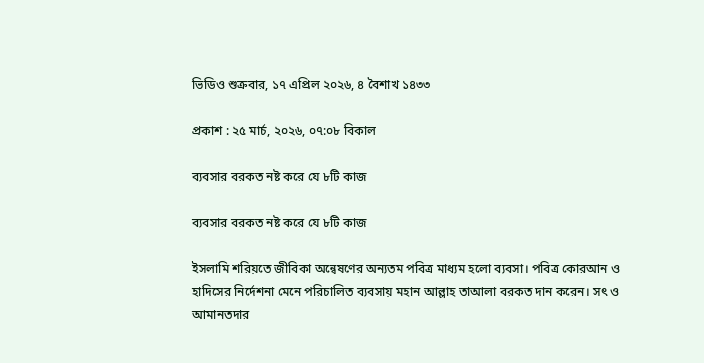ভিডিও শুক্রবার, ১৭ এপ্রিল ২০২৬, ৪ বৈশাখ ১৪৩৩

প্রকাশ : ২৫ মার্চ, ২০২৬, ০৭:০৮ বিকাল

ব্যবসার বরকত নষ্ট করে যে ৮টি কাজ

ব্যবসার বরকত নষ্ট করে যে ৮টি কাজ

ইসলামি শরিয়তে জীবিকা অন্বেষণের অন্যতম পবিত্র মাধ্যম হলো ব্যবসা। পবিত্র কোরআন ও হাদিসের নির্দেশনা মেনে পরিচালিত ব্যবসায় মহান আল্লাহ তাআলা বরকত দান করেন। সৎ ও আমানতদার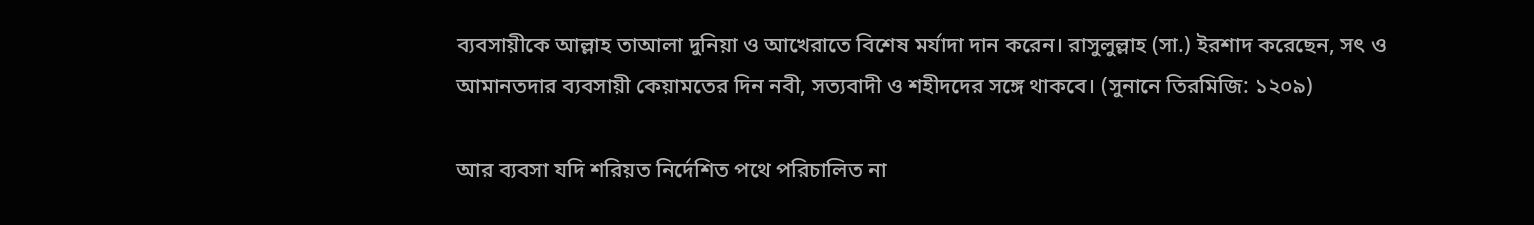ব্যবসায়ীকে আল্লাহ তাআলা দুনিয়া ও আখেরাতে বিশেষ মর্যাদা দান করেন। রাসুলুল্লাহ (সা.) ইরশাদ করেছেন, সৎ ও আমানতদার ব্যবসায়ী কেয়ামতের দিন নবী, সত্যবাদী ও শহীদদের সঙ্গে থাকবে। (সুনানে তিরমিজি: ১২০৯)

আর ব্যবসা যদি শরিয়ত নির্দেশিত পথে পরিচালিত না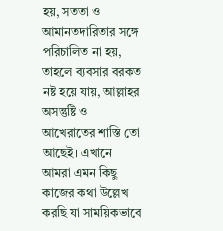হয়, সততা ও আমানতদারিতার সঙ্গে পরিচালিত না হয়, তাহলে ব্যবসার বরকত নষ্ট হয়ে যায়, আল্লাহর অসন্তুষ্টি ও আখেরাতের শাস্তি তো আছেই। এখানে আমরা এমন কিছু কাজের কথা উল্লেখ করছি যা সাময়িকভাবে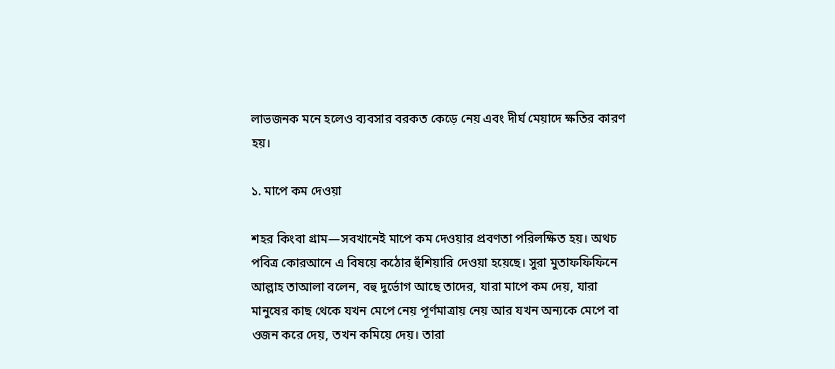লাভজনক মনে হলেও ব্যবসার বরকত কেড়ে নেয় এবং দীর্ঘ মেয়াদে ক্ষতির কারণ হয়।

১. মাপে কম দেওয়া

শহর কিংবা গ্রাম—সবখানেই মাপে কম দেওয়ার প্রবণতা পরিলক্ষিত হয়। অথচ পবিত্র কোরআনে এ বিষয়ে কঠোর হুঁশিয়ারি দেওয়া হয়েছে। সুরা মুতাফফিফিনে আল্লাহ তাআলা বলেন, বহু দুর্ভোগ আছে তাদের, যারা মাপে কম দেয়, যারা মানুষের কাছ থেকে যখন মেপে নেয় পূর্ণমাত্রায় নেয় আর যখন অন্যকে মেপে বা ওজন করে দেয়, তখন কমিয়ে দেয়। তারা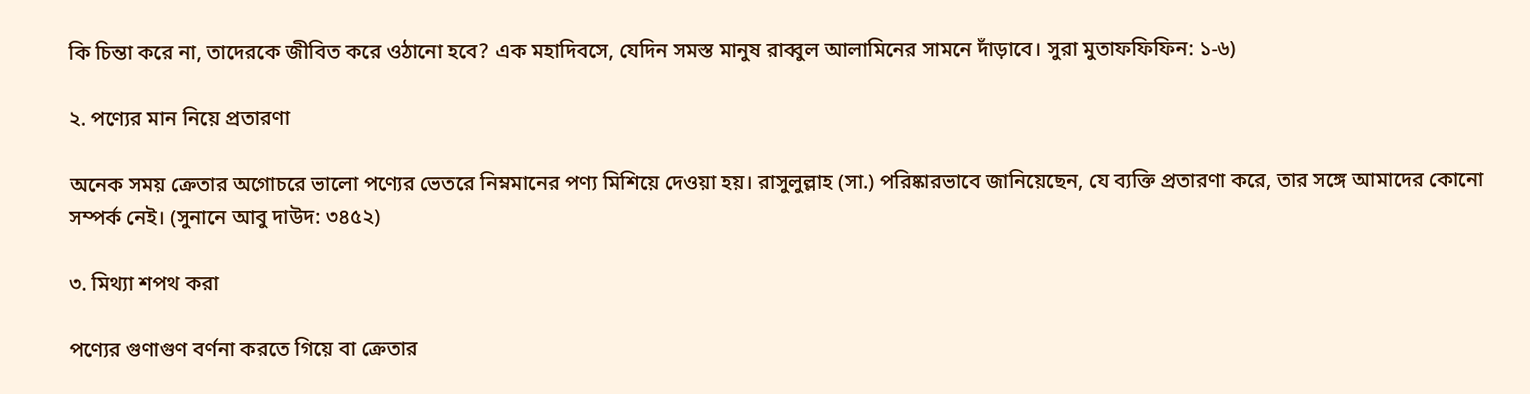কি চিন্তা করে না, তাদেরকে জীবিত করে ওঠানো হবে? এক মহাদিবসে, যেদিন সমস্ত মানুষ রাব্বুল আলামিনের সামনে দাঁড়াবে। সুরা মুতাফফিফিন: ১-৬)

২. পণ্যের মান নিয়ে প্রতারণা

অনেক সময় ক্রেতার অগোচরে ভালো পণ্যের ভেতরে নিম্নমানের পণ্য মিশিয়ে দেওয়া হয়। রাসুলুল্লাহ (সা.) পরিষ্কারভাবে জানিয়েছেন, যে ব্যক্তি প্রতারণা করে, তার সঙ্গে আমাদের কোনো সম্পর্ক নেই। (সুনানে আবু দাউদ: ৩৪৫২)

৩. মিথ্যা শপথ করা

পণ্যের গুণাগুণ বর্ণনা করতে গিয়ে বা ক্রেতার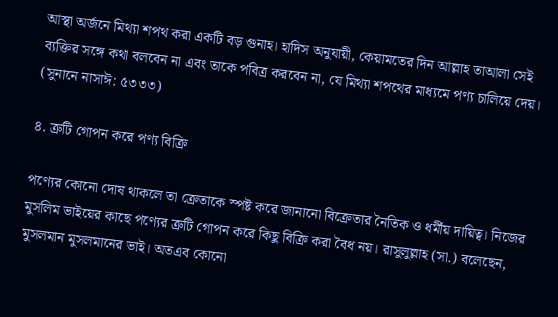আস্থা অর্জনে মিথ্যা শপথ করা একটি বড় গুনাহ। হাদিস অনুযায়ী, কেয়ামতের দিন আল্লাহ তাআলা সেই ব্যক্তির সঙ্গে কথা বলবেন না এবং তাকে পবিত্র করবেন না, যে মিথ্যা শপথের মাধ্যমে পণ্য চালিয়ে দেয়। (সুনানে নাসাঈ: ৫৩৩৩)

৪. ত্রুটি গোপন করে পণ্য বিক্রি

পণ্যের কোনো দোষ থাকলে তা ক্রেতাকে স্পষ্ট করে জানানো বিক্রেতার নৈতিক ও ধর্মীয় দায়িত্ব। নিজের মুসলিম ভাইয়ের কাছে পণ্যের ত্রুটি গোপন করে কিছু বিক্রি করা বৈধ নয়। রাসুলুল্লাহ (সা.) বলেছেন, মুসলমান মুসলমানের ভাই। অতএব কোনো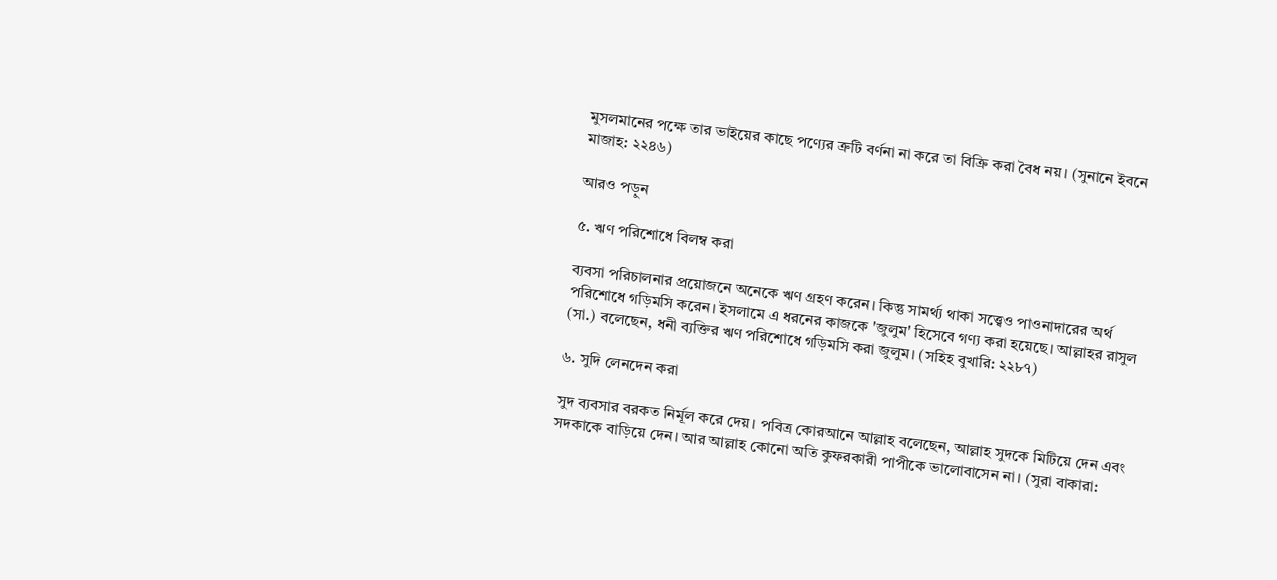মুসলমানের পক্ষে তার ভাইয়ের কাছে পণ্যের ত্রুটি বর্ণনা না করে তা বিক্রি করা বৈধ নয়। (সুনানে ইবনে মাজাহ: ২২৪৬)

আরও পড়ুন

৫. ঋণ পরিশোধে বিলম্ব করা

ব্যবসা পরিচালনার প্রয়োজনে অনেকে ঋণ গ্রহণ করেন। কিন্তু সামর্থ্য থাকা সত্ত্বেও পাওনাদারের অর্থ পরিশোধে গড়িমসি করেন। ইসলামে এ ধরনের কাজকে 'জুলুম' হিসেবে গণ্য করা হয়েছে। আল্লাহর রাসুল (সা.) বলেছেন, ধনী ব্যক্তির ঋণ পরিশোধে গড়িমসি করা জুলুম। (সহিহ বুখারি: ২২৮৭)

৬. সুদি লেনদেন করা

সুদ ব্যবসার বরকত নির্মূল করে দেয়। পবিত্র কোরআনে আল্লাহ বলেছেন, আল্লাহ সুদকে মিটিয়ে দেন এবং সদকাকে বাড়িয়ে দেন। আর আল্লাহ কোনো অতি কুফরকারী পাপীকে ভালোবাসেন না। (সুরা বাকারা: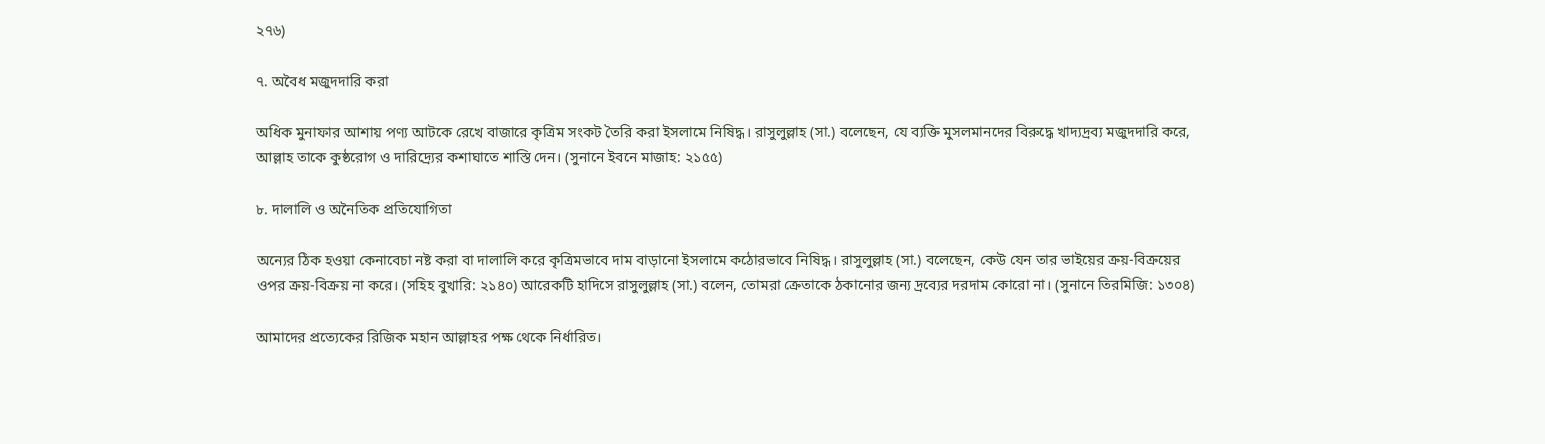২৭৬)

৭. অবৈধ মজুদদারি করা

অধিক মুনাফার আশায় পণ্য আটকে রেখে বাজারে কৃত্রিম সংকট তৈরি করা ইসলামে নিষিদ্ধ। রাসুলুল্লাহ (সা.) বলেছেন, যে ব্যক্তি মুসলমানদের বিরুদ্ধে খাদ্যদ্রব্য মজুদদারি করে, আল্লাহ তাকে কুষ্ঠরোগ ও দারিদ্র্যের কশাঘাতে শাস্তি দেন। (সুনানে ইবনে মাজাহ: ২১৫৫)

৮. দালালি ও অনৈতিক প্রতিযোগিতা

অন্যের ঠিক হওয়া কেনাবেচা নষ্ট করা বা দালালি করে কৃত্রিমভাবে দাম বাড়ানো ইসলামে কঠোরভাবে নিষিদ্ধ। রাসুলুল্লাহ (সা.) বলেছেন, কেউ যেন তার ভাইয়ের ক্রয়-বিক্রয়ের ওপর ক্রয়-বিক্রয় না করে। (সহিহ বুখারি: ২১৪০) আরেকটি হাদিসে রাসুলুল্লাহ (সা.) বলেন, তোমরা ক্রেতাকে ঠকানোর জন্য দ্রব্যের দরদাম কোরো না। (সুনানে তিরমিজি: ১৩০৪)

আমাদের প্রত্যেকের রিজিক মহান আল্লাহর পক্ষ থেকে নির্ধারিত।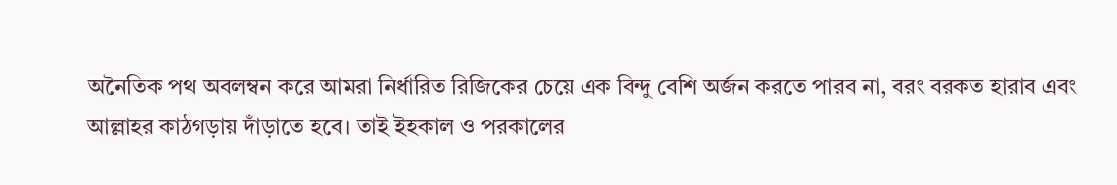অনৈতিক পথ অবলম্বন করে আমরা নির্ধারিত রিজিকের চেয়ে এক বিন্দু বেশি অর্জন করতে পারব না, বরং বরকত হারাব এবং আল্লাহর কাঠগড়ায় দাঁড়াতে হবে। তাই ইহকাল ও পরকালের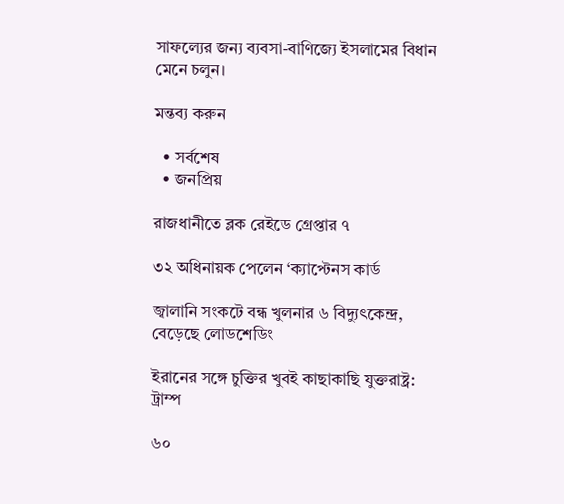সাফল্যের জন্য ব্যবসা-বাণিজ্যে ইসলামের বিধান মেনে চলুন।

মন্তব্য করুন

  • সর্বশেষ
  • জনপ্রিয়

রাজধানীতে ব্লক রেইডে গ্রেপ্তার ৭

৩২ অধিনায়ক পেলেন ‘ক্যাপ্টেনস কার্ড

জ্বালানি সংকটে বন্ধ খুলনার ৬ বিদ্যুৎকেন্দ্র, বেড়েছে লোডশেডিং

ইরানের সঙ্গে চুক্তির খুবই কাছাকাছি যুক্তরাষ্ট্র: ট্রাম্প

৬০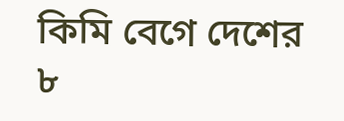কিমি বেগে দেশের ৮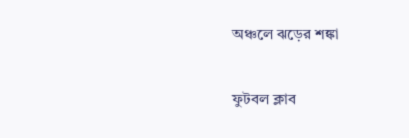অঞ্চলে ঝড়ের শঙ্কা

ফুটবল ক্লাব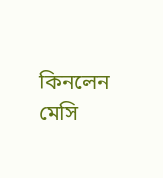কিনলেন মেসি